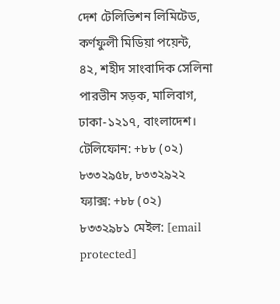দেশ টেলিভিশন লিমিটেড, কর্ণফুলী মিডিয়া পয়েন্ট, ৪২, শহীদ সাংবাদিক সেলিনা পারভীন সড়ক, মালিবাগ, ঢাকা-১২১৭, বাংলাদেশ।
টেলিফোন: +৮৮ (০২) ৮৩৩২৯৫৮, ৮৩৩২৯২২ ফ্যাক্স: +৮৮ (০২) ৮৩৩২৯৮১ মেইল: [email protected]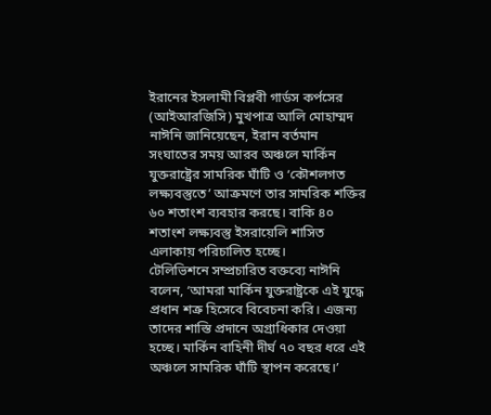ইরানের ইসলামী বিপ্লবী গার্ডস কর্পসের (আইআরজিসি) মুখপাত্র আলি মোহাম্মদ নাঈনি জানিয়েছেন, ইরান বর্তমান সংঘাতের সময় আরব অঞ্চলে মার্কিন যুক্তরাষ্ট্রের সামরিক ঘাঁটি ও ‘কৌশলগত লক্ষ্যবস্তুতে’ আক্রমণে তার সামরিক শক্তির ৬০ শতাংশ ব্যবহার করছে। বাকি ৪০ শতাংশ লক্ষ্যবস্তু ইসরায়েলি শাসিত এলাকায় পরিচালিত হচ্ছে।
টেলিভিশনে সম্প্রচারিত বক্তব্যে নাঈনি বলেন, ‘আমরা মার্কিন যুক্তরাষ্ট্রকে এই যুদ্ধে প্রধান শত্রু হিসেবে বিবেচনা করি। এজন্য তাদের শাস্তি প্রদানে অগ্রাধিকার দেওয়া হচ্ছে। মার্কিন বাহিনী দীর্ঘ ৭০ বছর ধরে এই অঞ্চলে সামরিক ঘাঁটি স্থাপন করেছে।’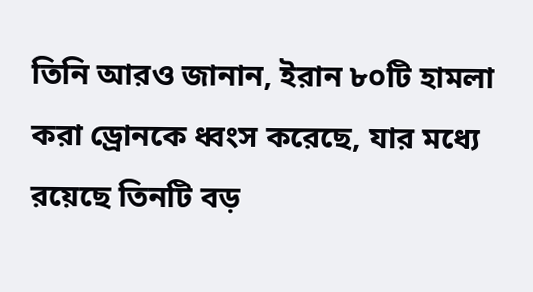তিনি আরও জানান, ইরান ৮০টি হামলা করা ড্রোনকে ধ্বংস করেছে, যার মধ্যে রয়েছে তিনটি বড়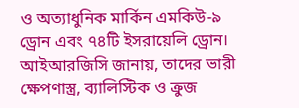ও অত্যাধুনিক মার্কিন এমকিউ-৯ ড্রোন এবং ৭৪টি ইসরায়েলি ড্রোন।
আইআরজিসি জানায়, তাদের ভারী ক্ষেপণাস্ত্র, ব্যালিস্টিক ও ক্রুজ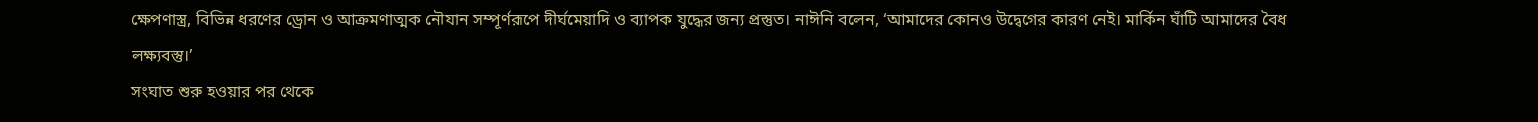ক্ষেপণাস্ত্র, বিভিন্ন ধরণের ড্রোন ও আক্রমণাত্মক নৌযান সম্পূর্ণরূপে দীর্ঘমেয়াদি ও ব্যাপক যুদ্ধের জন্য প্রস্তুত। নাঈনি বলেন, ‘আমাদের কোনও উদ্বেগের কারণ নেই। মার্কিন ঘাঁটি আমাদের বৈধ লক্ষ্যবস্তু।’
সংঘাত শুরু হওয়ার পর থেকে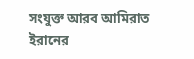সংযুক্ত আরব আমিরাত ইরানের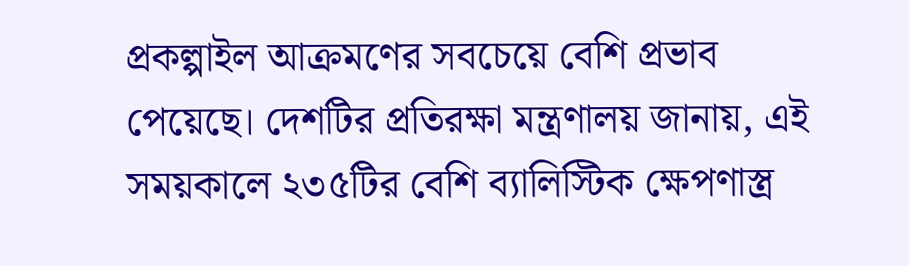প্রকল্পাইল আক্রমণের সবচেয়ে বেশি প্রভাব পেয়েছে। দেশটির প্রতিরক্ষা মন্ত্রণালয় জানায়, এই সময়কালে ২৩৫টির বেশি ব্যালিস্টিক ক্ষেপণাস্ত্র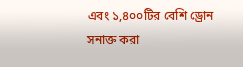এবং ১,৪০০টির বেশি ড্রোন সনাক্ত করা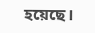হয়েছে।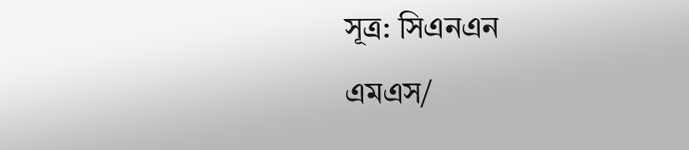সূত্র: সিএনএন
এমএস/